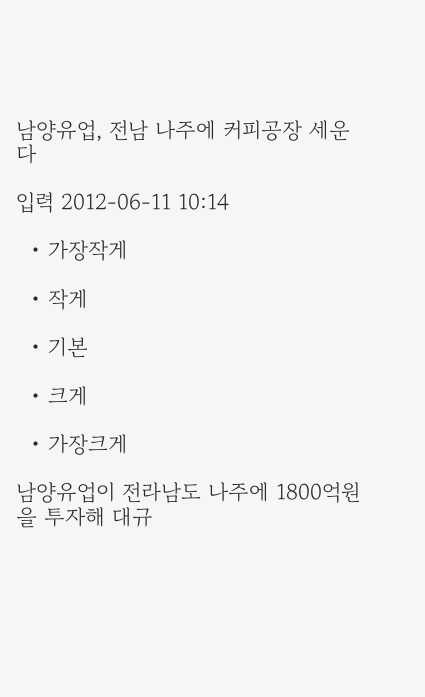남양유업, 전남 나주에 커피공장 세운다

입력 2012-06-11 10:14

  • 가장작게

  • 작게

  • 기본

  • 크게

  • 가장크게

남양유업이 전라남도 나주에 1800억원을 투자해 대규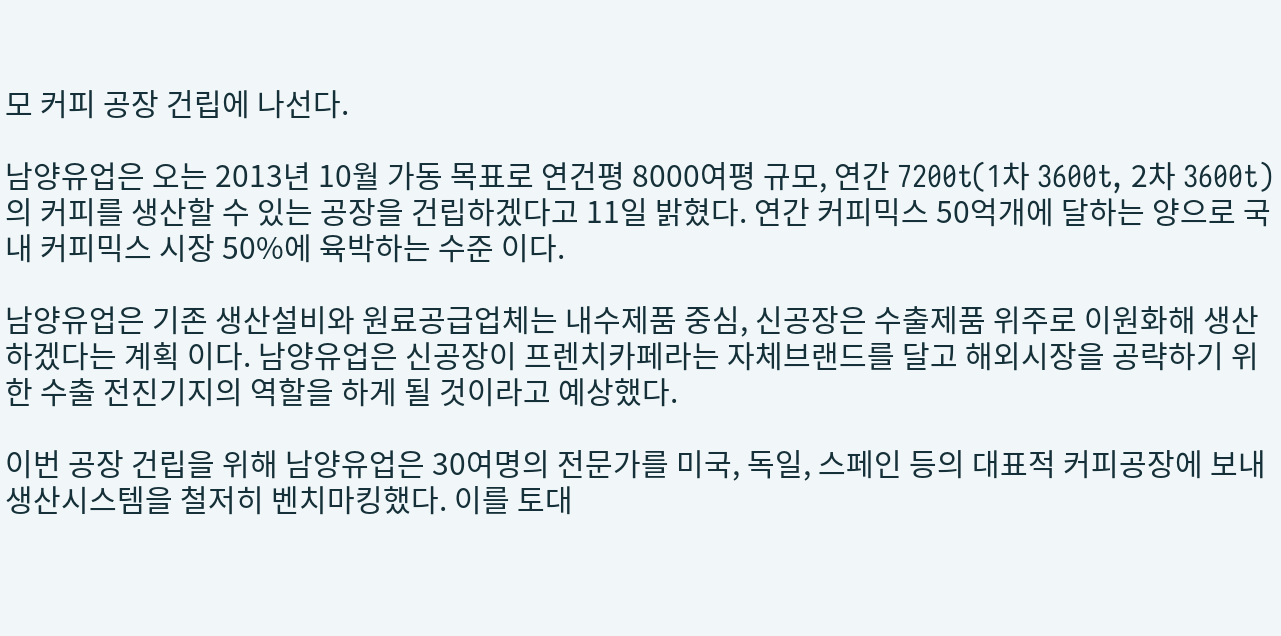모 커피 공장 건립에 나선다.

남양유업은 오는 2013년 10월 가동 목표로 연건평 8000여평 규모, 연간 7200t(1차 3600t, 2차 3600t)의 커피를 생산할 수 있는 공장을 건립하겠다고 11일 밝혔다. 연간 커피믹스 50억개에 달하는 양으로 국내 커피믹스 시장 50%에 육박하는 수준 이다.

남양유업은 기존 생산설비와 원료공급업체는 내수제품 중심, 신공장은 수출제품 위주로 이원화해 생산하겠다는 계획 이다. 남양유업은 신공장이 프렌치카페라는 자체브랜드를 달고 해외시장을 공략하기 위한 수출 전진기지의 역할을 하게 될 것이라고 예상했다.

이번 공장 건립을 위해 남양유업은 30여명의 전문가를 미국, 독일, 스페인 등의 대표적 커피공장에 보내 생산시스템을 철저히 벤치마킹했다. 이를 토대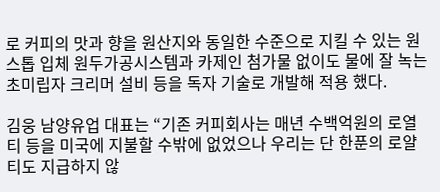로 커피의 맛과 향을 원산지와 동일한 수준으로 지킬 수 있는 원스톱 입체 원두가공시스템과 카제인 첨가물 없이도 물에 잘 녹는 초미립자 크리머 설비 등을 독자 기술로 개발해 적용 했다.

김웅 남양유업 대표는 “기존 커피회사는 매년 수백억원의 로열티 등을 미국에 지불할 수밖에 없었으나 우리는 단 한푼의 로얄티도 지급하지 않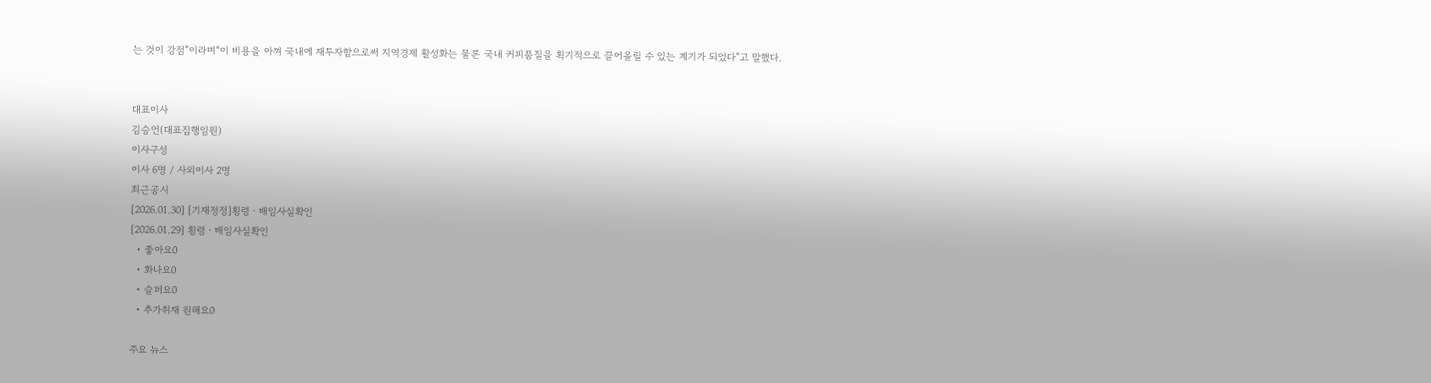는 것이 강점”이라며“이 비용을 아껴 국내에 재투자함으로써 지역경제 활성화는 물론 국내 커피품질을 획기적으로 끌어올릴 수 있는 계기가 되었다”고 말했다.


대표이사
김승언(대표집행임원)
이사구성
이사 6명 / 사외이사 2명
최근공시
[2026.01.30] [기재정정]횡령ㆍ배임사실확인
[2026.01.29] 횡령ㆍ배임사실확인
  • 좋아요0
  • 화나요0
  • 슬퍼요0
  • 추가취재 원해요0

주요 뉴스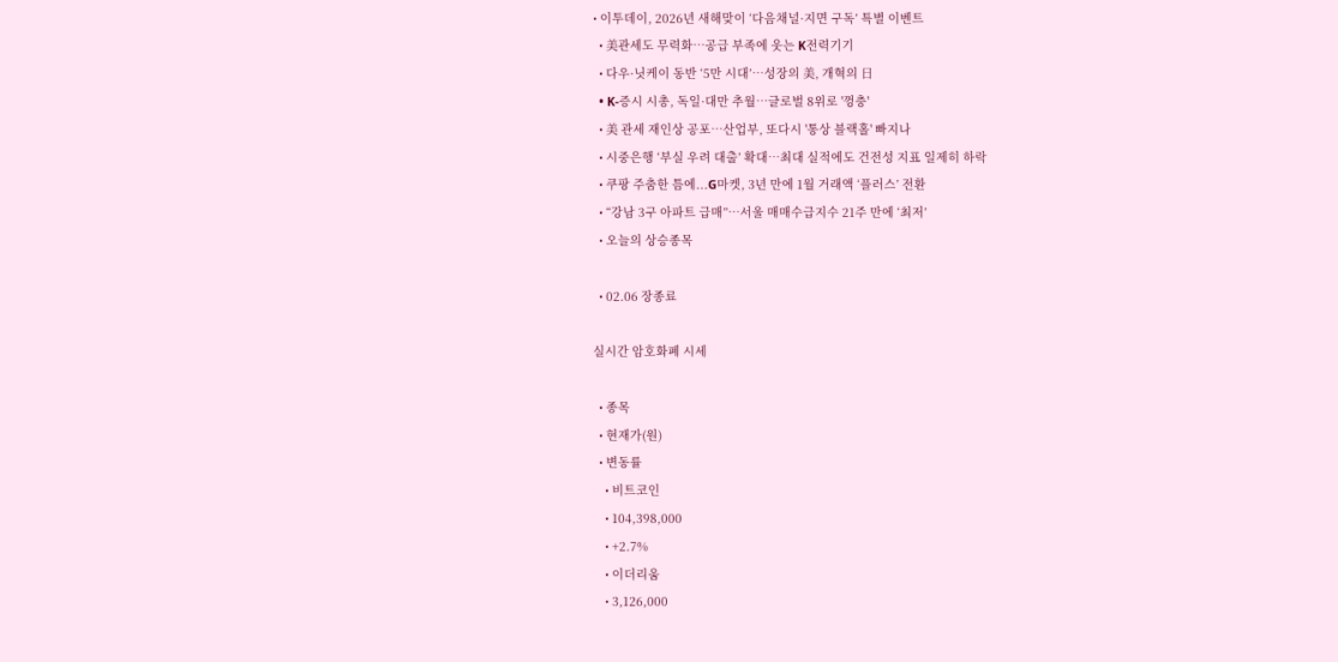• 이투데이, 2026년 새해맞이 ‘다음채널·지면 구독’ 특별 이벤트
  • 美관세도 무력화…공급 부족에 웃는 K전력기기
  • 다우·닛케이 동반 ‘5만 시대’⋯성장의 美, 개혁의 日
  • K-증시 시총, 독일·대만 추월…글로벌 8위로 '껑충'
  • 美 관세 재인상 공포⋯산업부, 또다시 '통상 블랙홀' 빠지나
  • 시중은행 ‘부실 우려 대출’ 확대…최대 실적에도 건전성 지표 일제히 하락
  • 쿠팡 주춤한 틈에...G마켓, 3년 만에 1월 거래액 ‘플러스’ 전환
  • “강남 3구 아파트 급매”…서울 매매수급지수 21주 만에 ‘최저’
  • 오늘의 상승종목

  • 02.06 장종료

실시간 암호화폐 시세

  • 종목
  • 현재가(원)
  • 변동률
    • 비트코인
    • 104,398,000
    • +2.7%
    • 이더리움
    • 3,126,000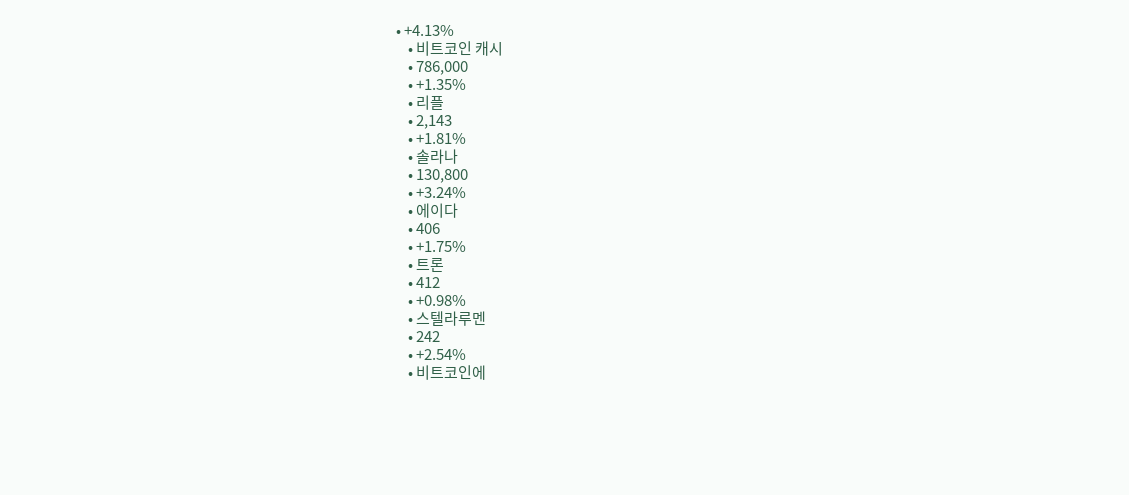• +4.13%
    • 비트코인 캐시
    • 786,000
    • +1.35%
    • 리플
    • 2,143
    • +1.81%
    • 솔라나
    • 130,800
    • +3.24%
    • 에이다
    • 406
    • +1.75%
    • 트론
    • 412
    • +0.98%
    • 스텔라루멘
    • 242
    • +2.54%
    • 비트코인에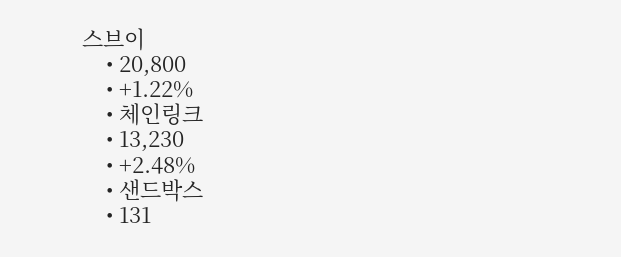스브이
    • 20,800
    • +1.22%
    • 체인링크
    • 13,230
    • +2.48%
    • 샌드박스
    • 131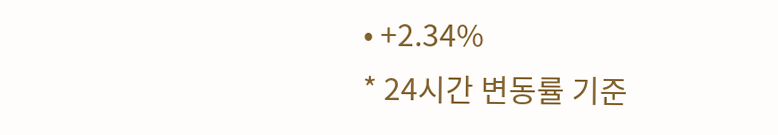• +2.34%
* 24시간 변동률 기준